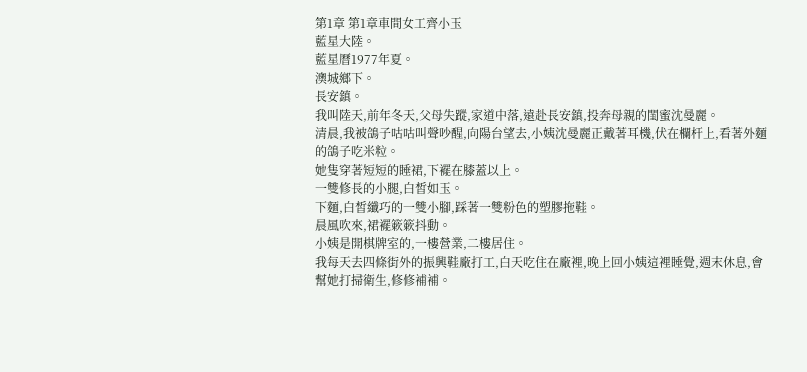第1章 第1章車間女工齊小玉
藍星大陸。
藍星曆1977年夏。
澳城鄉下。
長安鎮。
我叫陸天,前年冬天,父母失蹤,家道中落,遠赴長安鎮,投奔母親的閨蜜沈曼麗。
清晨,我被鴿子咕咕叫聲吵醒,向陽台望去,小姨沈曼麗正戴著耳機,伏在欄杆上,看著外麵的鴿子吃米粒。
她隻穿著短短的睡裙,下襬在膝蓋以上。
一雙修長的小腿,白皙如玉。
下麵,白皙纖巧的一雙小腳,踩著一雙粉色的塑膠拖鞋。
晨風吹來,裙襬簌簌抖動。
小姨是開棋牌室的,一樓營業,二樓居住。
我每天去四條街外的振興鞋廠打工,白天吃住在廠裡,晚上回小姨這裡睡覺,週末休息,會幫她打掃衛生,修修補補。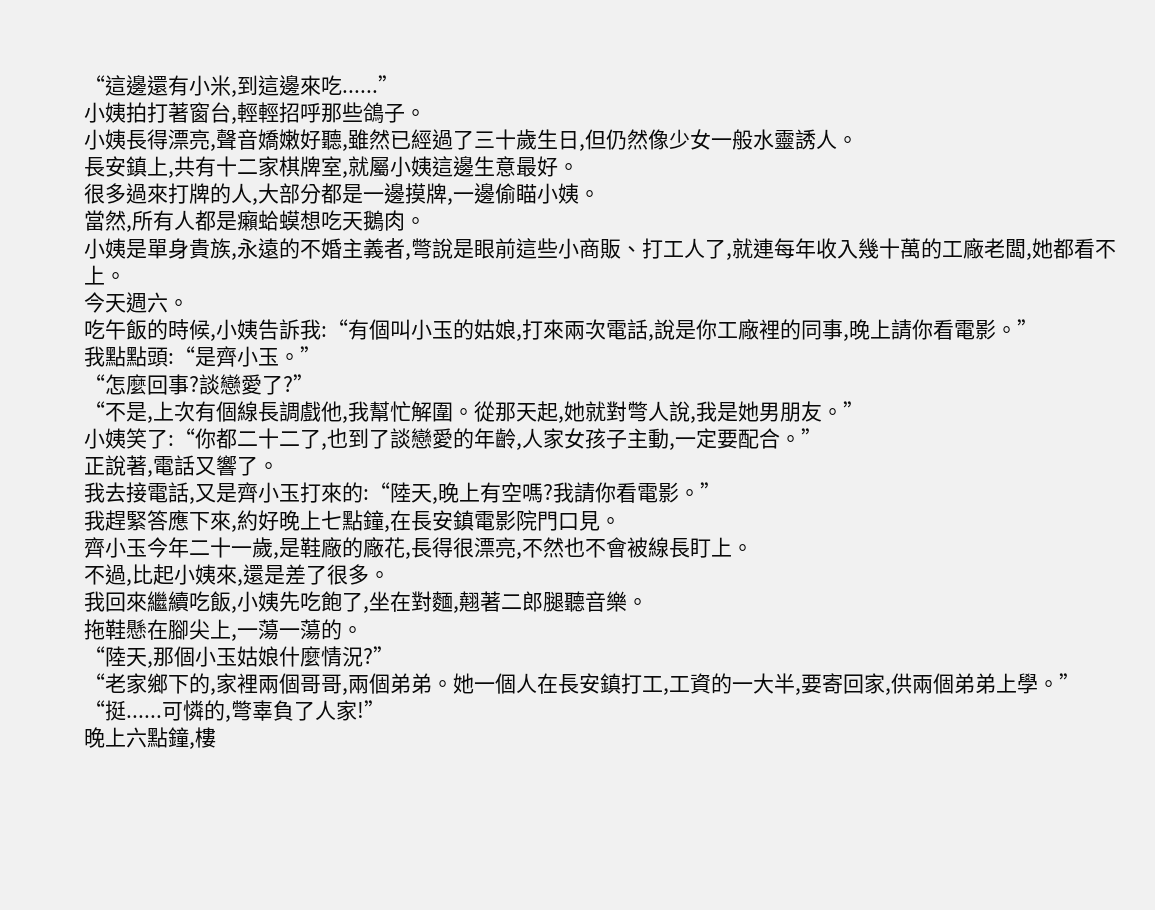“這邊還有小米,到這邊來吃......”
小姨拍打著窗台,輕輕招呼那些鴿子。
小姨長得漂亮,聲音嬌嫩好聽,雖然已經過了三十歲生日,但仍然像少女一般水靈誘人。
長安鎮上,共有十二家棋牌室,就屬小姨這邊生意最好。
很多過來打牌的人,大部分都是一邊摸牌,一邊偷瞄小姨。
當然,所有人都是癩蛤蟆想吃天鵝肉。
小姨是單身貴族,永遠的不婚主義者,彆說是眼前這些小商販、打工人了,就連每年收入幾十萬的工廠老闆,她都看不上。
今天週六。
吃午飯的時候,小姨告訴我:“有個叫小玉的姑娘,打來兩次電話,說是你工廠裡的同事,晚上請你看電影。”
我點點頭:“是齊小玉。”
“怎麼回事?談戀愛了?”
“不是,上次有個線長調戲他,我幫忙解圍。從那天起,她就對彆人說,我是她男朋友。”
小姨笑了:“你都二十二了,也到了談戀愛的年齡,人家女孩子主動,一定要配合。”
正說著,電話又響了。
我去接電話,又是齊小玉打來的:“陸天,晚上有空嗎?我請你看電影。”
我趕緊答應下來,約好晚上七點鐘,在長安鎮電影院門口見。
齊小玉今年二十一歲,是鞋廠的廠花,長得很漂亮,不然也不會被線長盯上。
不過,比起小姨來,還是差了很多。
我回來繼續吃飯,小姨先吃飽了,坐在對麵,翹著二郎腿聽音樂。
拖鞋懸在腳尖上,一蕩一蕩的。
“陸天,那個小玉姑娘什麼情況?”
“老家鄉下的,家裡兩個哥哥,兩個弟弟。她一個人在長安鎮打工,工資的一大半,要寄回家,供兩個弟弟上學。”
“挺......可憐的,彆辜負了人家!”
晚上六點鐘,樓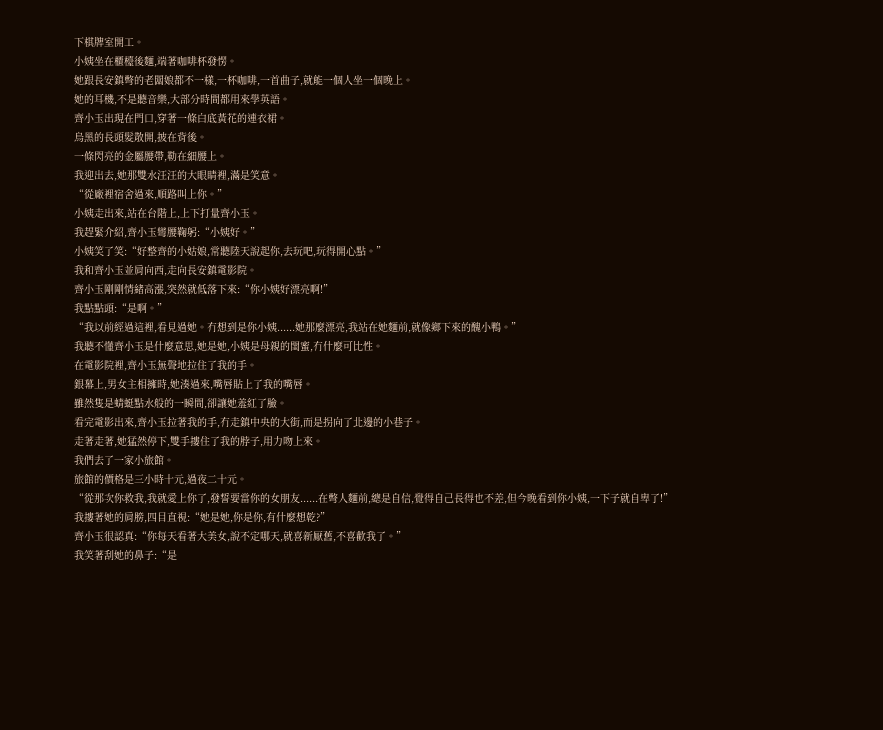下棋牌室開工。
小姨坐在櫃檯後麵,端著咖啡杯發愣。
她跟長安鎮彆的老闆娘都不一樣,一杯咖啡,一首曲子,就能一個人坐一個晚上。
她的耳機,不是聽音樂,大部分時間都用來學英語。
齊小玉出現在門口,穿著一條白底黃花的連衣裙。
烏黑的長頭髮散開,披在背後。
一條閃亮的金屬腰帶,勒在細腰上。
我迎出去,她那雙水汪汪的大眼睛裡,滿是笑意。
“從廠裡宿舍過來,順路叫上你。”
小姨走出來,站在台階上,上下打量齊小玉。
我趕緊介紹,齊小玉彎腰鞠躬:“小姨好。”
小姨笑了笑:“好整齊的小姑娘,常聽陸天說起你,去玩吧,玩得開心點。”
我和齊小玉並肩向西,走向長安鎮電影院。
齊小玉剛剛情緒高漲,突然就低落下來:“你小姨好漂亮啊!”
我點點頭:“是啊。”
“我以前經過這裡,看見過她。冇想到是你小姨......她那麼漂亮,我站在她麵前,就像鄉下來的醜小鴨。”
我聽不懂齊小玉是什麼意思,她是她,小姨是母親的閨蜜,冇什麼可比性。
在電影院裡,齊小玉無聲地拉住了我的手。
銀幕上,男女主相擁時,她湊過來,嘴唇貼上了我的嘴唇。
雖然隻是蜻蜓點水般的一瞬間,卻讓她羞紅了臉。
看完電影出來,齊小玉拉著我的手,冇走鎮中央的大街,而是拐向了北邊的小巷子。
走著走著,她猛然停下,雙手摟住了我的脖子,用力吻上來。
我們去了一家小旅館。
旅館的價格是三小時十元,過夜二十元。
“從那次你救我,我就愛上你了,發誓要當你的女朋友......在彆人麵前,總是自信,覺得自己長得也不差,但今晚看到你小姨,一下子就自卑了!”
我摟著她的肩膀,四目直視:“她是她,你是你,有什麼想乾?”
齊小玉很認真:“你每天看著大美女,說不定哪天,就喜新厭舊,不喜歡我了。”
我笑著刮她的鼻子:“是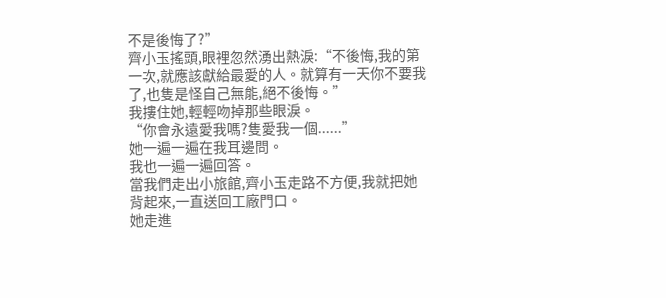不是後悔了?”
齊小玉搖頭,眼裡忽然湧出熱淚:“不後悔,我的第一次,就應該獻給最愛的人。就算有一天你不要我了,也隻是怪自己無能,絕不後悔。”
我摟住她,輕輕吻掉那些眼淚。
“你會永遠愛我嗎?隻愛我一個......”
她一遍一遍在我耳邊問。
我也一遍一遍回答。
當我們走出小旅館,齊小玉走路不方便,我就把她背起來,一直送回工廠門口。
她走進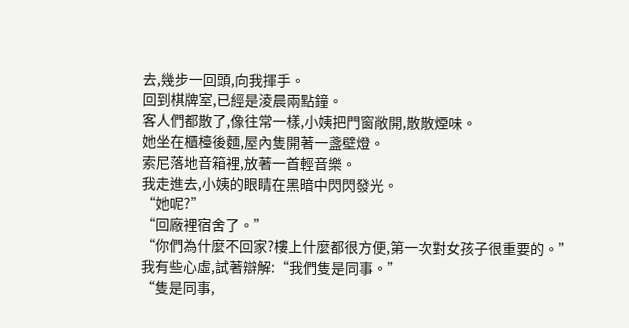去,幾步一回頭,向我揮手。
回到棋牌室,已經是淩晨兩點鐘。
客人們都散了,像往常一樣,小姨把門窗敞開,散散煙味。
她坐在櫃檯後麵,屋內隻開著一盞壁燈。
索尼落地音箱裡,放著一首輕音樂。
我走進去,小姨的眼睛在黑暗中閃閃發光。
“她呢?”
“回廠裡宿舍了。”
“你們為什麼不回家?樓上什麼都很方便,第一次對女孩子很重要的。”
我有些心虛,試著辯解:“我們隻是同事。”
“隻是同事,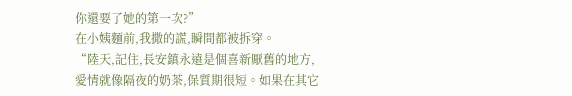你還要了她的第一次?”
在小姨麵前,我撒的謊,瞬間都被拆穿。
“陸天,記住,長安鎮永遠是個喜新厭舊的地方,愛情就像隔夜的奶茶,保質期很短。如果在其它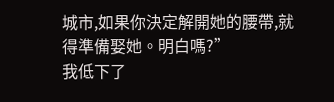城市,如果你決定解開她的腰帶,就得準備娶她。明白嗎?”
我低下了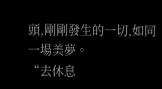頭,剛剛發生的一切,如同一場美夢。
“去休息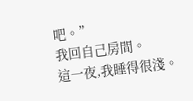吧。”
我回自己房間。
這一夜,我睡得很淺。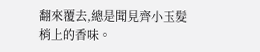翻來覆去,總是聞見齊小玉髮梢上的香味。